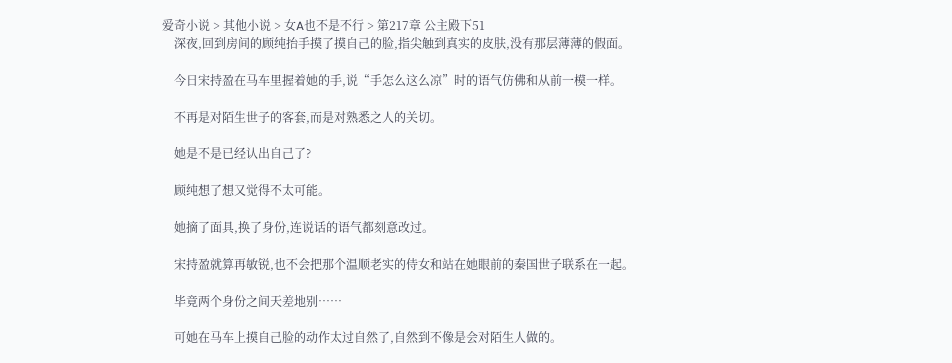爱奇小说 > 其他小说 > 女A也不是不行 > 第217章 公主殿下51
    深夜,回到房间的顾纯抬手摸了摸自己的脸,指尖触到真实的皮肤,没有那层薄薄的假面。

    今日宋持盈在马车里握着她的手,说“手怎么这么凉”时的语气仿佛和从前一模一样。

    不再是对陌生世子的客套,而是对熟悉之人的关切。

    她是不是已经认出自己了?

    顾纯想了想又觉得不太可能。

    她摘了面具,换了身份,连说话的语气都刻意改过。

    宋持盈就算再敏锐,也不会把那个温顺老实的侍女和站在她眼前的秦国世子联系在一起。

    毕竟两个身份之间天差地别……

    可她在马车上摸自己脸的动作太过自然了,自然到不像是会对陌生人做的。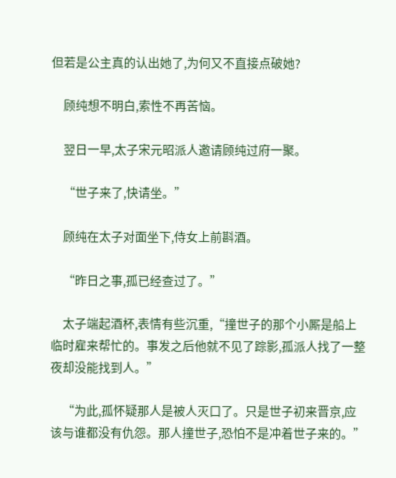但若是公主真的认出她了,为何又不直接点破她?

    顾纯想不明白,索性不再苦恼。

    翌日一早,太子宋元昭派人邀请顾纯过府一聚。

    “世子来了,快请坐。”

    顾纯在太子对面坐下,侍女上前斟酒。

    “昨日之事,孤已经查过了。”

    太子端起酒杯,表情有些沉重,“撞世子的那个小厮是船上临时雇来帮忙的。事发之后他就不见了踪影,孤派人找了一整夜却没能找到人。”

    “为此,孤怀疑那人是被人灭口了。只是世子初来晋京,应该与谁都没有仇怨。那人撞世子,恐怕不是冲着世子来的。”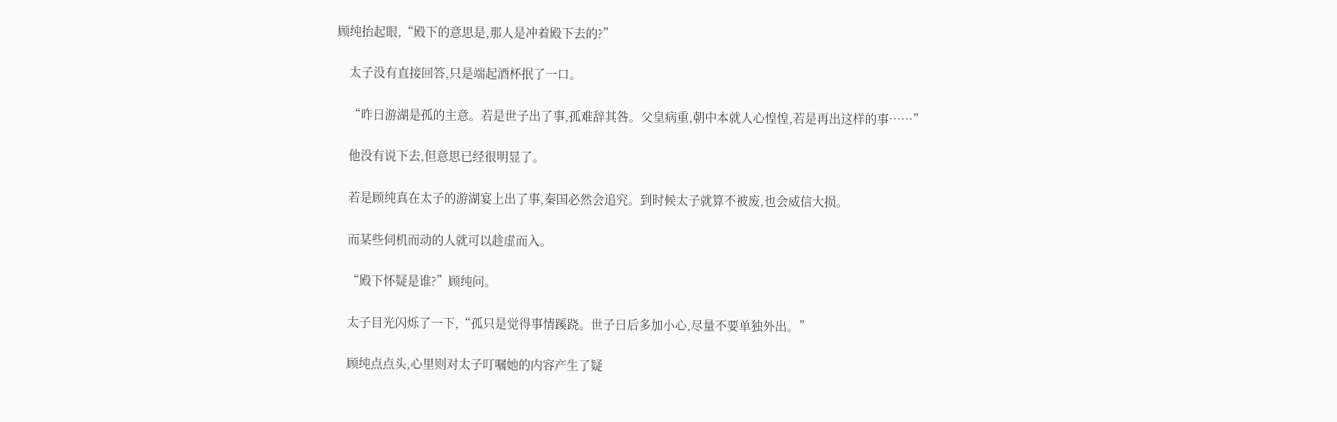顾纯抬起眼,“殿下的意思是,那人是冲着殿下去的?”

    太子没有直接回答,只是端起酒杯抿了一口。

    “昨日游湖是孤的主意。若是世子出了事,孤难辞其咎。父皇病重,朝中本就人心惶惶,若是再出这样的事……”

    他没有说下去,但意思已经很明显了。

    若是顾纯真在太子的游湖宴上出了事,秦国必然会追究。到时候太子就算不被废,也会威信大损。

    而某些伺机而动的人就可以趁虚而入。

    “殿下怀疑是谁?”顾纯问。

    太子目光闪烁了一下,“孤只是觉得事情蹊跷。世子日后多加小心,尽量不要单独外出。”

    顾纯点点头,心里则对太子叮嘱她的内容产生了疑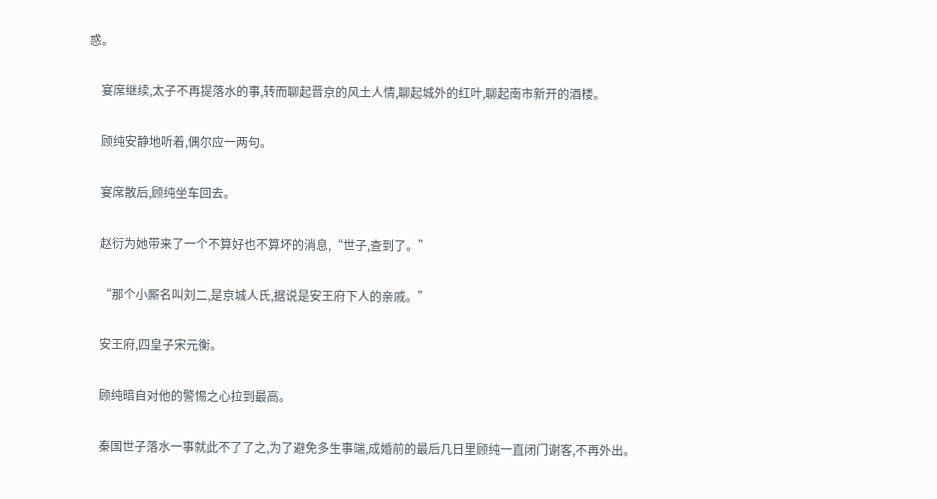惑。

    宴席继续,太子不再提落水的事,转而聊起晋京的风土人情,聊起城外的红叶,聊起南市新开的酒楼。

    顾纯安静地听着,偶尔应一两句。

    宴席散后,顾纯坐车回去。

    赵衍为她带来了一个不算好也不算坏的消息,“世子,查到了。”

    “那个小厮名叫刘二,是京城人氏,据说是安王府下人的亲戚。”

    安王府,四皇子宋元衡。

    顾纯暗自对他的警惕之心拉到最高。

    秦国世子落水一事就此不了了之,为了避免多生事端,成婚前的最后几日里顾纯一直闭门谢客,不再外出。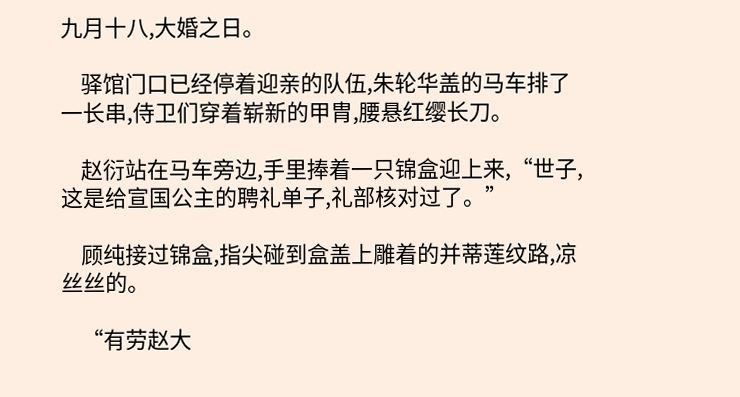九月十八,大婚之日。

    驿馆门口已经停着迎亲的队伍,朱轮华盖的马车排了一长串,侍卫们穿着崭新的甲胄,腰悬红缨长刀。

    赵衍站在马车旁边,手里捧着一只锦盒迎上来,“世子,这是给宣国公主的聘礼单子,礼部核对过了。”

    顾纯接过锦盒,指尖碰到盒盖上雕着的并蒂莲纹路,凉丝丝的。

    “有劳赵大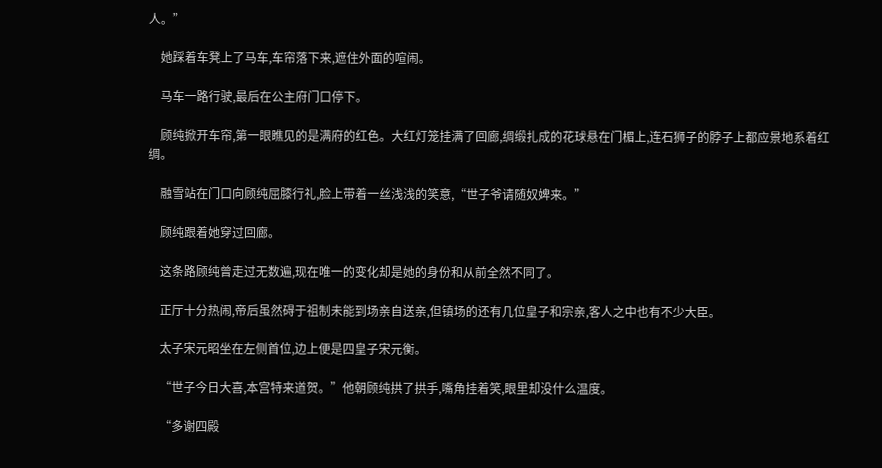人。”

    她踩着车凳上了马车,车帘落下来,遮住外面的喧闹。

    马车一路行驶,最后在公主府门口停下。

    顾纯掀开车帘,第一眼瞧见的是满府的红色。大红灯笼挂满了回廊,绸缎扎成的花球悬在门楣上,连石狮子的脖子上都应景地系着红绸。

    融雪站在门口向顾纯屈膝行礼,脸上带着一丝浅浅的笑意,“世子爷请随奴婢来。”

    顾纯跟着她穿过回廊。

    这条路顾纯曾走过无数遍,现在唯一的变化却是她的身份和从前全然不同了。

    正厅十分热闹,帝后虽然碍于祖制未能到场亲自送亲,但镇场的还有几位皇子和宗亲,客人之中也有不少大臣。

    太子宋元昭坐在左侧首位,边上便是四皇子宋元衡。

    “世子今日大喜,本宫特来道贺。”他朝顾纯拱了拱手,嘴角挂着笑,眼里却没什么温度。

    “多谢四殿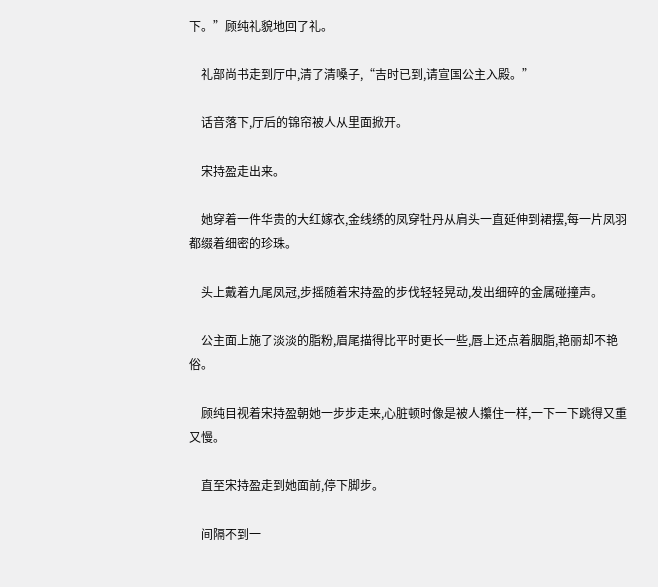下。”顾纯礼貌地回了礼。

    礼部尚书走到厅中,清了清嗓子,“吉时已到,请宣国公主入殿。”

    话音落下,厅后的锦帘被人从里面掀开。

    宋持盈走出来。

    她穿着一件华贵的大红嫁衣,金线绣的凤穿牡丹从肩头一直延伸到裙摆,每一片凤羽都缀着细密的珍珠。

    头上戴着九尾凤冠,步摇随着宋持盈的步伐轻轻晃动,发出细碎的金属碰撞声。

    公主面上施了淡淡的脂粉,眉尾描得比平时更长一些,唇上还点着胭脂,艳丽却不艳俗。

    顾纯目视着宋持盈朝她一步步走来,心脏顿时像是被人攥住一样,一下一下跳得又重又慢。

    直至宋持盈走到她面前,停下脚步。

    间隔不到一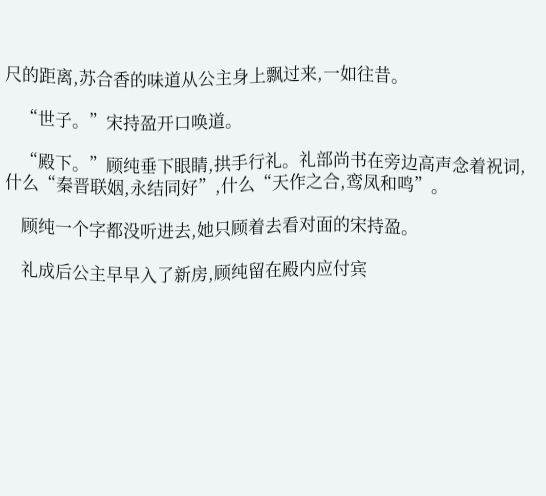尺的距离,苏合香的味道从公主身上飘过来,一如往昔。

    “世子。”宋持盈开口唤道。

    “殿下。”顾纯垂下眼睛,拱手行礼。礼部尚书在旁边高声念着祝词,什么“秦晋联姻,永结同好”,什么“天作之合,鸾凤和鸣”。

    顾纯一个字都没听进去,她只顾着去看对面的宋持盈。

    礼成后公主早早入了新房,顾纯留在殿内应付宾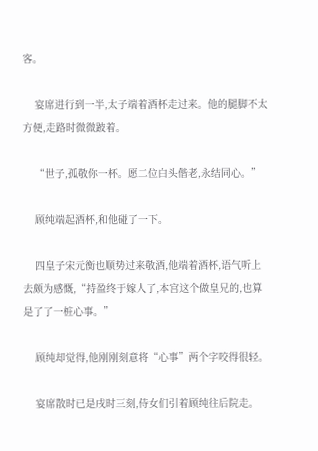客。

    宴席进行到一半,太子端着酒杯走过来。他的腿脚不太方便,走路时微微跛着。

    “世子,孤敬你一杯。愿二位白头偕老,永结同心。”

    顾纯端起酒杯,和他碰了一下。

    四皇子宋元衡也顺势过来敬酒,他端着酒杯,语气听上去颇为感慨,“持盈终于嫁人了,本宫这个做皇兄的,也算是了了一桩心事。”

    顾纯却觉得,他刚刚刻意将“心事”两个字咬得很轻。

    宴席散时已是戌时三刻,侍女们引着顾纯往后院走。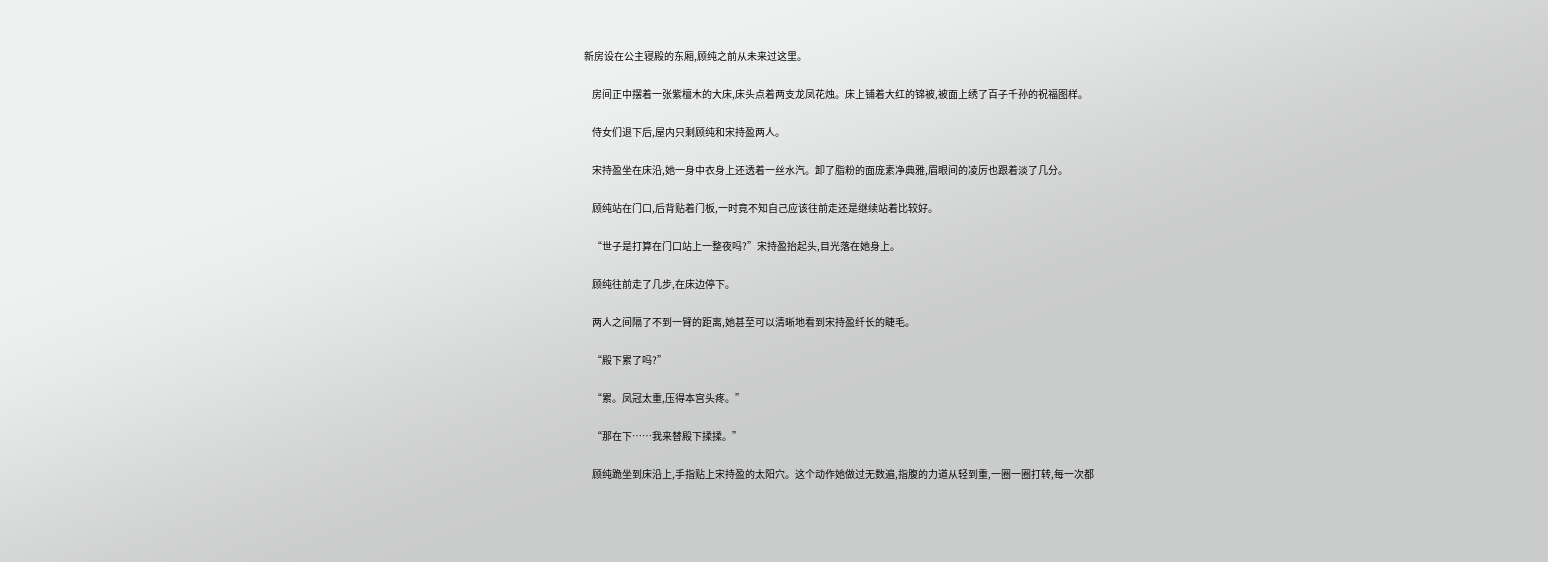新房设在公主寝殿的东厢,顾纯之前从未来过这里。

    房间正中摆着一张紫檀木的大床,床头点着两支龙凤花烛。床上铺着大红的锦被,被面上绣了百子千孙的祝福图样。

    侍女们退下后,屋内只剩顾纯和宋持盈两人。

    宋持盈坐在床沿,她一身中衣身上还透着一丝水汽。卸了脂粉的面庞素净典雅,眉眼间的凌厉也跟着淡了几分。

    顾纯站在门口,后背贴着门板,一时竟不知自己应该往前走还是继续站着比较好。

    “世子是打算在门口站上一整夜吗?”宋持盈抬起头,目光落在她身上。

    顾纯往前走了几步,在床边停下。

    两人之间隔了不到一臂的距离,她甚至可以清晰地看到宋持盈纤长的睫毛。

    “殿下累了吗?”

    “累。凤冠太重,压得本宫头疼。”

    “那在下……我来替殿下揉揉。”

    顾纯跪坐到床沿上,手指贴上宋持盈的太阳穴。这个动作她做过无数遍,指腹的力道从轻到重,一圈一圈打转,每一次都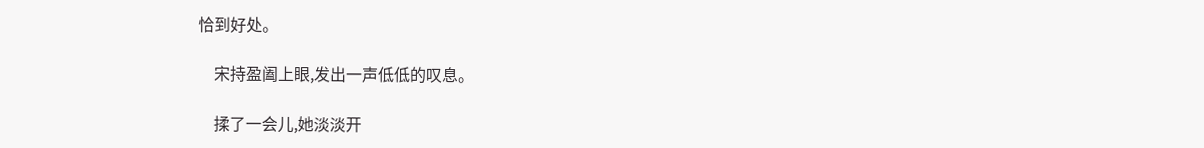恰到好处。

    宋持盈阖上眼,发出一声低低的叹息。

    揉了一会儿,她淡淡开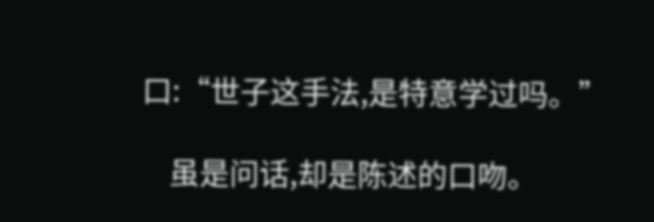口:“世子这手法,是特意学过吗。”

    虽是问话,却是陈述的口吻。